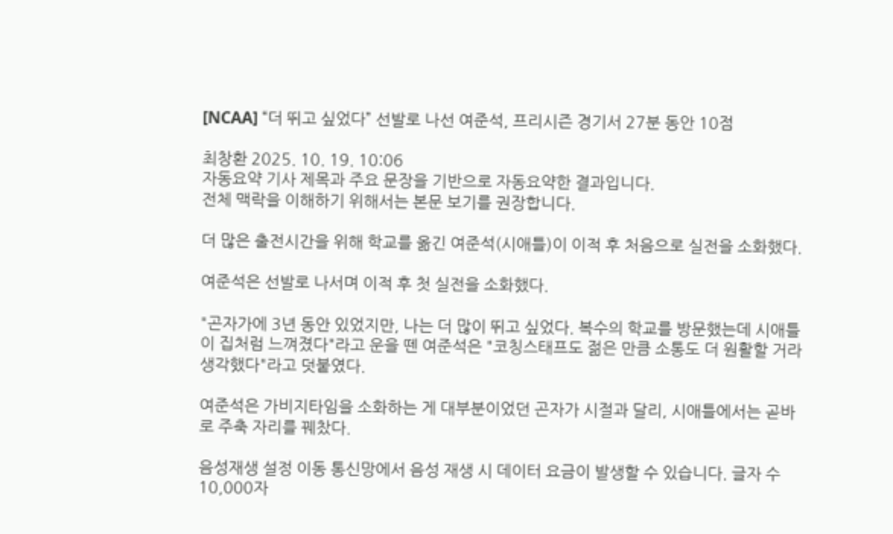[NCAA] “더 뛰고 싶었다” 선발로 나선 여준석, 프리시즌 경기서 27분 동안 10점

최창환 2025. 10. 19. 10:06
자동요약 기사 제목과 주요 문장을 기반으로 자동요약한 결과입니다.
전체 맥락을 이해하기 위해서는 본문 보기를 권장합니다.

더 많은 출전시간을 위해 학교를 옮긴 여준석(시애틀)이 이적 후 처음으로 실전을 소화했다.

여준석은 선발로 나서며 이적 후 첫 실전을 소화했다.

"곤자가에 3년 동안 있었지만, 나는 더 많이 뛰고 싶었다. 복수의 학교를 방문했는데 시애틀이 집처럼 느껴졌다"라고 운을 뗀 여준석은 "코칭스태프도 젊은 만큼 소통도 더 원활할 거라 생각했다"라고 덧붙였다.

여준석은 가비지타임을 소화하는 게 대부분이었던 곤자가 시절과 달리, 시애틀에서는 곧바로 주축 자리를 꿰찼다.

음성재생 설정 이동 통신망에서 음성 재생 시 데이터 요금이 발생할 수 있습니다. 글자 수 10,000자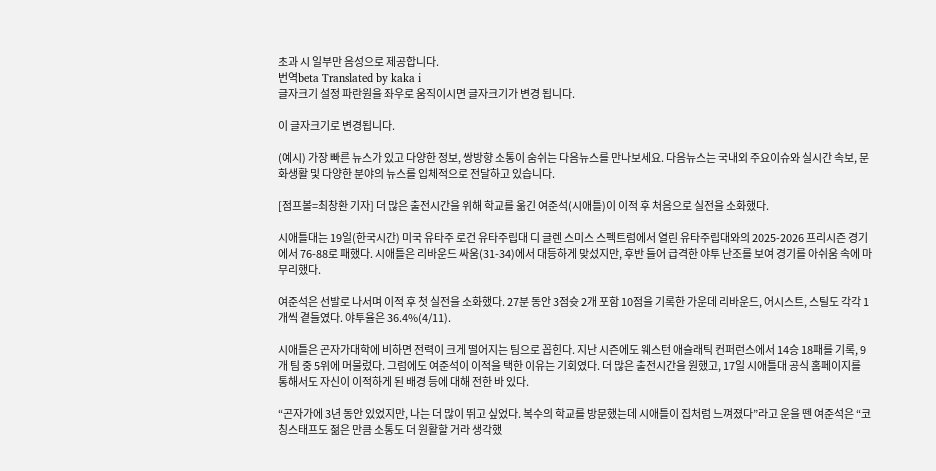초과 시 일부만 음성으로 제공합니다.
번역beta Translated by kaka i
글자크기 설정 파란원을 좌우로 움직이시면 글자크기가 변경 됩니다.

이 글자크기로 변경됩니다.

(예시) 가장 빠른 뉴스가 있고 다양한 정보, 쌍방향 소통이 숨쉬는 다음뉴스를 만나보세요. 다음뉴스는 국내외 주요이슈와 실시간 속보, 문화생활 및 다양한 분야의 뉴스를 입체적으로 전달하고 있습니다.

[점프볼=최창환 기자] 더 많은 출전시간을 위해 학교를 옮긴 여준석(시애틀)이 이적 후 처음으로 실전을 소화했다.

시애틀대는 19일(한국시간) 미국 유타주 로건 유타주립대 디 글렌 스미스 스펙트럼에서 열린 유타주립대와의 2025-2026 프리시즌 경기에서 76-88로 패했다. 시애틀은 리바운드 싸움(31-34)에서 대등하게 맞섰지만, 후반 들어 급격한 야투 난조를 보여 경기를 아쉬움 속에 마무리했다.

여준석은 선발로 나서며 이적 후 첫 실전을 소화했다. 27분 동안 3점슛 2개 포함 10점을 기록한 가운데 리바운드, 어시스트, 스틸도 각각 1개씩 곁들였다. 야투율은 36.4%(4/11).

시애틀은 곤자가대학에 비하면 전력이 크게 떨어지는 팀으로 꼽힌다. 지난 시즌에도 웨스턴 애슬래틱 컨퍼런스에서 14승 18패를 기록, 9개 팀 중 5위에 머물렀다. 그럼에도 여준석이 이적을 택한 이유는 기회였다. 더 많은 출전시간을 원했고, 17일 시애틀대 공식 홈페이지를 통해서도 자신이 이적하게 된 배경 등에 대해 전한 바 있다.

“곤자가에 3년 동안 있었지만, 나는 더 많이 뛰고 싶었다. 복수의 학교를 방문했는데 시애틀이 집처럼 느껴졌다”라고 운을 뗀 여준석은 “코칭스태프도 젊은 만큼 소통도 더 원활할 거라 생각했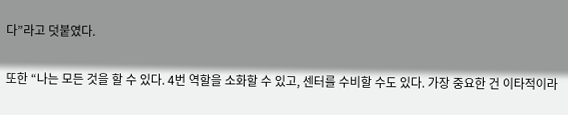다”라고 덧붙였다.

또한 “나는 모든 것을 할 수 있다. 4번 역할을 소화할 수 있고, 센터를 수비할 수도 있다. 가장 중요한 건 이타적이라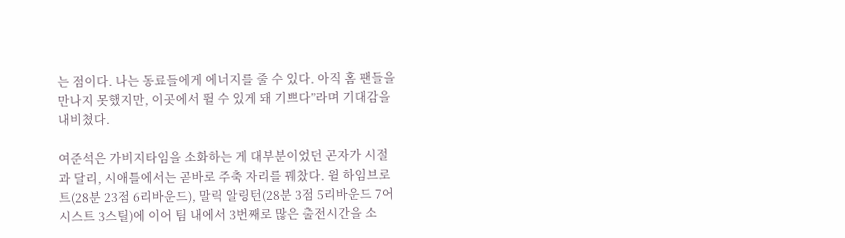는 점이다. 나는 동료들에게 에너지를 줄 수 있다. 아직 홈 팬들을 만나지 못했지만, 이곳에서 뛸 수 있게 돼 기쁘다”라며 기대감을 내비쳤다.

여준석은 가비지타임을 소화하는 게 대부분이었던 곤자가 시절과 달리, 시애틀에서는 곧바로 주축 자리를 꿰찼다. 윌 하임브로트(28분 23점 6리바운드), 말릭 알링턴(28분 3점 5리바운드 7어시스트 3스틸)에 이어 팀 내에서 3번째로 많은 출전시간을 소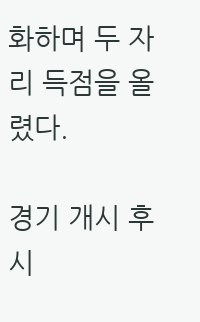화하며 두 자리 득점을 올렸다.

경기 개시 후 시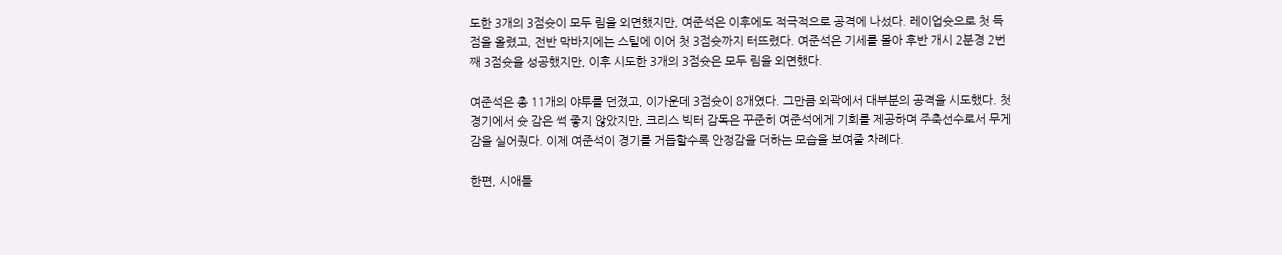도한 3개의 3점슛이 모두 림을 외면했지만, 여준석은 이후에도 적극적으로 공격에 나섰다. 레이업슛으로 첫 득점을 올렸고, 전반 막바지에는 스틸에 이어 첫 3점슛까지 터뜨렸다. 여준석은 기세를 몰아 후반 개시 2분경 2번째 3점슛을 성공했지만, 이후 시도한 3개의 3점슛은 모두 림을 외면했다.

여준석은 총 11개의 야투를 던졌고, 이가운데 3점슛이 8개였다. 그만큼 외곽에서 대부분의 공격을 시도했다. 첫 경기에서 슛 감은 썩 좋지 않았지만, 크리스 빅터 감독은 꾸준히 여준석에게 기회를 제공하며 주축선수로서 무게감을 실어줬다. 이제 여준석이 경기를 거듭할수록 안정감을 더하는 모습을 보여줄 차례다.

한편, 시애틀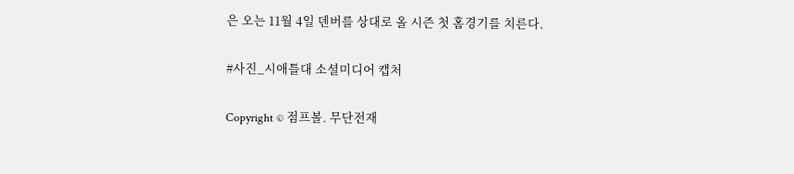은 오는 11월 4일 덴버를 상대로 올 시즌 첫 홈경기를 치른다.

#사진_시애틀대 소셜미디어 캡처

Copyright © 점프볼. 무단전재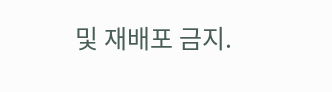및 재배포 금지.